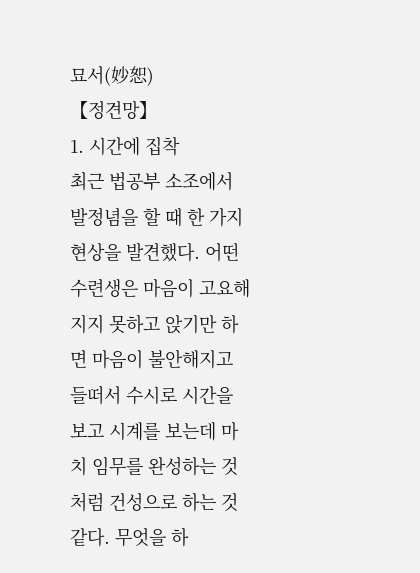묘서(妙恕)
【정견망】
1. 시간에 집착
최근 법공부 소조에서 발정념을 할 때 한 가지 현상을 발견했다. 어떤 수련생은 마음이 고요해지지 못하고 앉기만 하면 마음이 불안해지고 들떠서 수시로 시간을 보고 시계를 보는데 마치 임무를 완성하는 것처럼 건성으로 하는 것 같다. 무엇을 하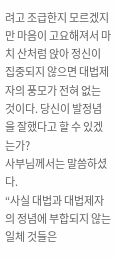려고 조급한지 모르겠지만 마음이 고요해져서 마치 산처럼 앉아 정신이 집중되지 않으면 대법제자의 풍모가 전혀 없는 것이다. 당신이 발정념을 잘했다고 할 수 있겠는가?
사부님께서는 말씀하셨다.
“사실 대법과 대법제자의 정념에 부합되지 않는 일체 것들은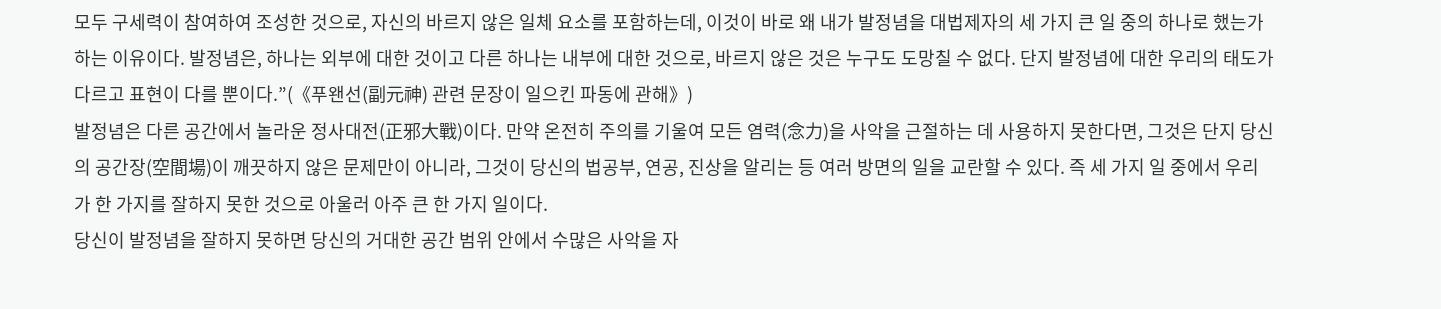모두 구세력이 참여하여 조성한 것으로, 자신의 바르지 않은 일체 요소를 포함하는데, 이것이 바로 왜 내가 발정념을 대법제자의 세 가지 큰 일 중의 하나로 했는가 하는 이유이다. 발정념은, 하나는 외부에 대한 것이고 다른 하나는 내부에 대한 것으로, 바르지 않은 것은 누구도 도망칠 수 없다. 단지 발정념에 대한 우리의 태도가 다르고 표현이 다를 뿐이다.”(《푸왠선(副元神) 관련 문장이 일으킨 파동에 관해》)
발정념은 다른 공간에서 놀라운 정사대전(正邪大戰)이다. 만약 온전히 주의를 기울여 모든 염력(念力)을 사악을 근절하는 데 사용하지 못한다면, 그것은 단지 당신의 공간장(空間場)이 깨끗하지 않은 문제만이 아니라, 그것이 당신의 법공부, 연공, 진상을 알리는 등 여러 방면의 일을 교란할 수 있다. 즉 세 가지 일 중에서 우리가 한 가지를 잘하지 못한 것으로 아울러 아주 큰 한 가지 일이다.
당신이 발정념을 잘하지 못하면 당신의 거대한 공간 범위 안에서 수많은 사악을 자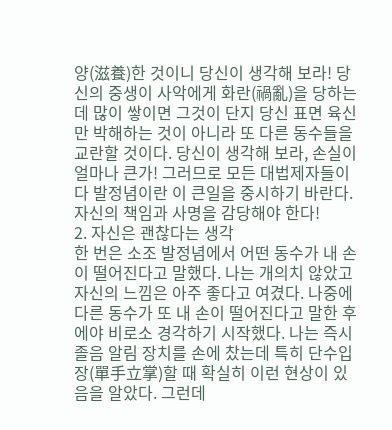양(滋養)한 것이니 당신이 생각해 보라! 당신의 중생이 사악에게 화란(禍亂)을 당하는데 많이 쌓이면 그것이 단지 당신 표면 육신만 박해하는 것이 아니라 또 다른 동수들을 교란할 것이다. 당신이 생각해 보라, 손실이 얼마나 큰가! 그러므로 모든 대법제자들이 다 발정념이란 이 큰일을 중시하기 바란다. 자신의 책임과 사명을 감당해야 한다!
2. 자신은 괜찮다는 생각
한 번은 소조 발정념에서 어떤 동수가 내 손이 떨어진다고 말했다. 나는 개의치 않았고 자신의 느낌은 아주 좋다고 여겼다. 나중에 다른 동수가 또 내 손이 떨어진다고 말한 후에야 비로소 경각하기 시작했다. 나는 즉시 졸음 알림 장치를 손에 찼는데 특히 단수입장(單手立掌)할 때 확실히 이런 현상이 있음을 알았다. 그런데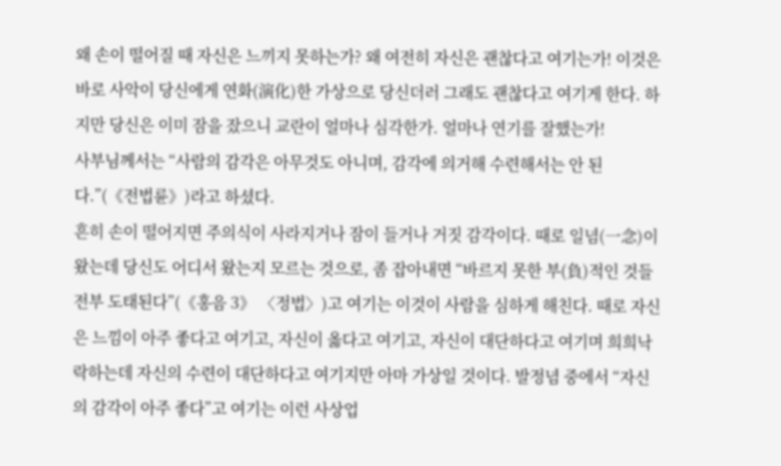왜 손이 떨어질 때 자신은 느끼지 못하는가? 왜 여전히 자신은 괜찮다고 여기는가! 이것은 바로 사악이 당신에게 연화(演化)한 가상으로 당신더러 그래도 괜찮다고 여기게 한다. 하지만 당신은 이미 잠을 잤으니 교란이 얼마나 심각한가. 얼마나 연기를 잘했는가!
사부님께서는 “사람의 감각은 아무것도 아니며, 감각에 의거해 수련해서는 안 된다.”(《전법륜》)라고 하셨다.
흔히 손이 떨어지면 주의식이 사라지거나 잠이 들거나 거짓 감각이다. 때로 일념(一念)이 왔는데 당신도 어디서 왔는지 모르는 것으로, 좀 잡아내면 “바르지 못한 부(負)적인 것들 전부 도태된다”(《홍음 3》 〈정법〉)고 여기는 이것이 사람을 심하게 해친다. 때로 자신은 느낌이 아주 좋다고 여기고, 자신이 옳다고 여기고, 자신이 대단하다고 여기며 희희낙락하는데 자신의 수련이 대단하다고 여기지만 아마 가상일 것이다. 발정념 중에서 “자신의 감각이 아주 좋다”고 여기는 이런 사상업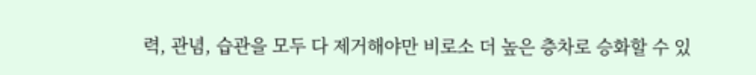력, 관념, 습관을 모두 다 제거해야만 비로소 더 높은 층차로 승화할 수 있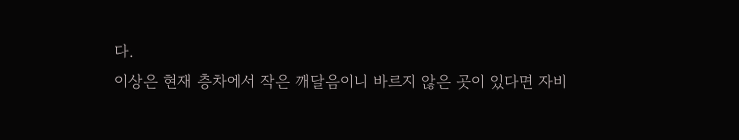다.
이상은 현재 층차에서 작은 깨달음이니 바르지 않은 곳이 있다면 자비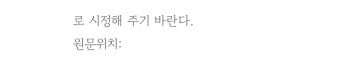로 시정해 주기 바란다.
원문위치: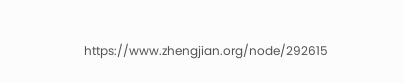https://www.zhengjian.org/node/292615